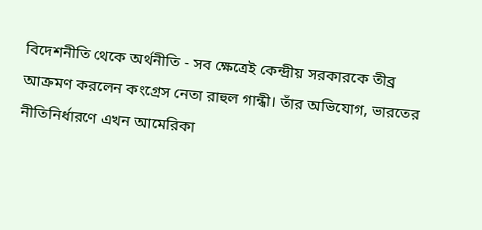বিদেশনীতি থেকে অর্থনীতি - সব ক্ষেত্রেই কেন্দ্রীয় সরকারকে তীব্র আক্রমণ করলেন কংগ্রেস নেতা রাহুল গান্ধী। তাঁর অভিযোগ, ভারতের নীতিনির্ধারণে এখন আমেরিকা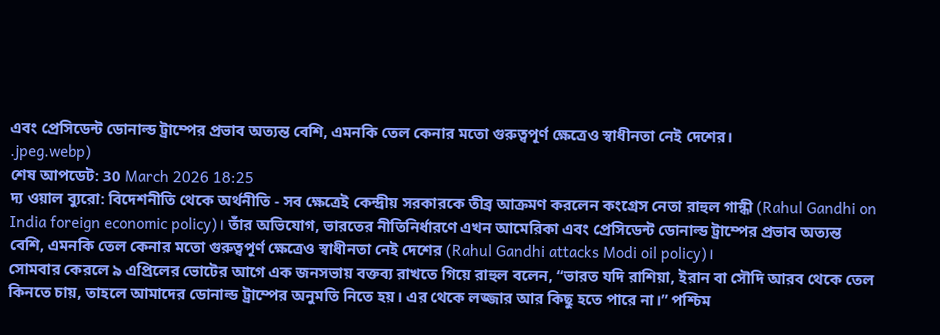এবং প্রেসিডেন্ট ডোনাল্ড ট্রাম্পের প্রভাব অত্যন্ত বেশি, এমনকি তেল কেনার মতো গুরুত্বপূর্ণ ক্ষেত্রেও স্বাধীনতা নেই দেশের।
.jpeg.webp)
শেষ আপডেট: 30 March 2026 18:25
দ্য ওয়াল ব্যুরো: বিদেশনীতি থেকে অর্থনীতি - সব ক্ষেত্রেই কেন্দ্রীয় সরকারকে তীব্র আক্রমণ করলেন কংগ্রেস নেতা রাহুল গান্ধী (Rahul Gandhi on India foreign economic policy)। তাঁর অভিযোগ, ভারতের নীতিনির্ধারণে এখন আমেরিকা এবং প্রেসিডেন্ট ডোনাল্ড ট্রাম্পের প্রভাব অত্যন্ত বেশি, এমনকি তেল কেনার মতো গুরুত্বপূর্ণ ক্ষেত্রেও স্বাধীনতা নেই দেশের (Rahul Gandhi attacks Modi oil policy)।
সোমবার কেরলে ৯ এপ্রিলের ভোটের আগে এক জনসভায় বক্তব্য রাখতে গিয়ে রাহুল বলেন, “ভারত যদি রাশিয়া, ইরান বা সৌদি আরব থেকে তেল কিনতে চায়, তাহলে আমাদের ডোনাল্ড ট্রাম্পের অনুমতি নিতে হয়। এর থেকে লজ্জার আর কিছু হতে পারে না।” পশ্চিম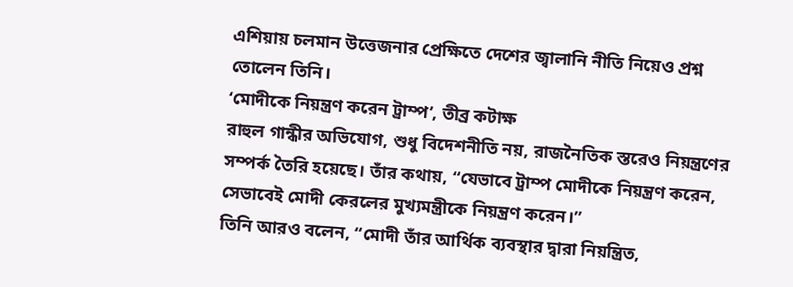এশিয়ায় চলমান উত্তেজনার প্রেক্ষিতে দেশের জ্বালানি নীতি নিয়েও প্রশ্ন তোলেন তিনি।
‘মোদীকে নিয়ন্ত্রণ করেন ট্রাম্প’, তীব্র কটাক্ষ
রাহুল গান্ধীর অভিযোগ, শুধু বিদেশনীতি নয়, রাজনৈতিক স্তরেও নিয়ন্ত্রণের সম্পর্ক তৈরি হয়েছে। তাঁর কথায়, “যেভাবে ট্রাম্প মোদীকে নিয়ন্ত্রণ করেন, সেভাবেই মোদী কেরলের মুখ্যমন্ত্রীকে নিয়ন্ত্রণ করেন।”
তিনি আরও বলেন, “মোদী তাঁর আর্থিক ব্যবস্থার দ্বারা নিয়ন্ত্রিত,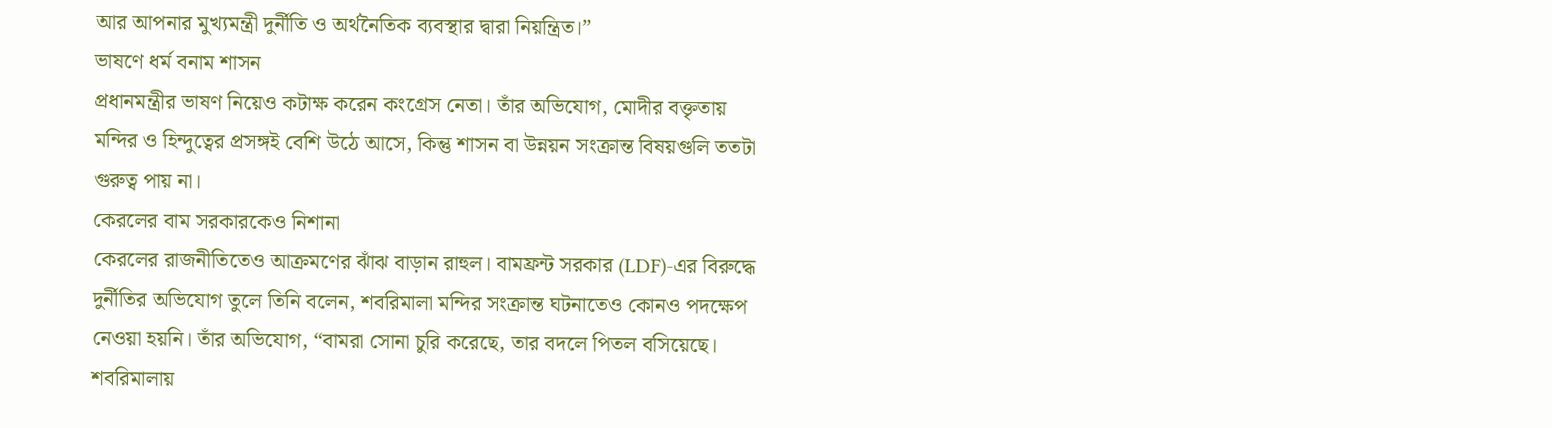আর আপনার মুখ্যমন্ত্রী দুর্নীতি ও অর্থনৈতিক ব্যবস্থার দ্বারা নিয়ন্ত্রিত।”
ভাষণে ধর্ম বনাম শাসন
প্রধানমন্ত্রীর ভাষণ নিয়েও কটাক্ষ করেন কংগ্রেস নেতা। তাঁর অভিযোগ, মোদীর বক্তৃতায় মন্দির ও হিন্দুত্বের প্রসঙ্গই বেশি উঠে আসে, কিন্তু শাসন বা উন্নয়ন সংক্রান্ত বিষয়গুলি ততটা গুরুত্ব পায় না।
কেরলের বাম সরকারকেও নিশানা
কেরলের রাজনীতিতেও আক্রমণের ঝাঁঝ বাড়ান রাহুল। বামফ্রন্ট সরকার (LDF)-এর বিরুদ্ধে দুর্নীতির অভিযোগ তুলে তিনি বলেন, শবরিমালা মন্দির সংক্রান্ত ঘটনাতেও কোনও পদক্ষেপ নেওয়া হয়নি। তাঁর অভিযোগ, “বামরা সোনা চুরি করেছে, তার বদলে পিতল বসিয়েছে। শবরিমালায়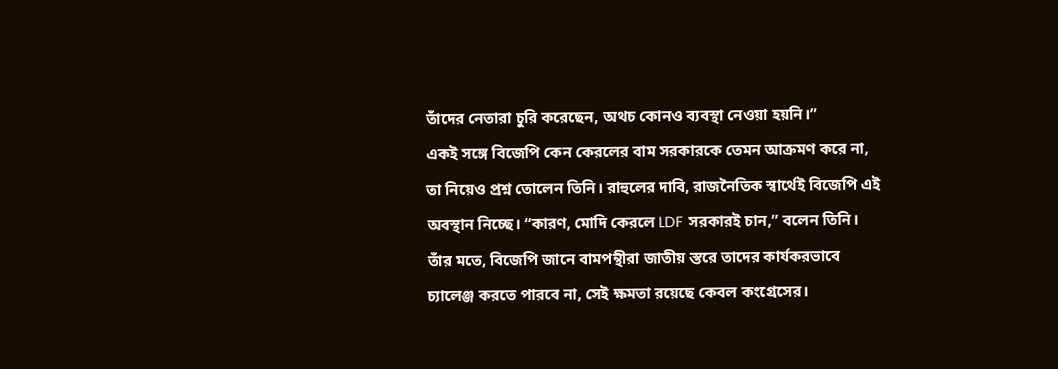তাঁদের নেতারা চুরি করেছেন, অথচ কোনও ব্যবস্থা নেওয়া হয়নি।”
একই সঙ্গে বিজেপি কেন কেরলের বাম সরকারকে তেমন আক্রমণ করে না, তা নিয়েও প্রশ্ন তোলেন তিনি। রাহুলের দাবি, রাজনৈতিক স্বার্থেই বিজেপি এই অবস্থান নিচ্ছে। “কারণ, মোদি কেরলে LDF সরকারই চান,” বলেন তিনি।
তাঁর মতে, বিজেপি জানে বামপন্থীরা জাতীয় স্তরে তাদের কার্যকরভাবে চ্যালেঞ্জ করতে পারবে না, সেই ক্ষমতা রয়েছে কেবল কংগ্রেসের।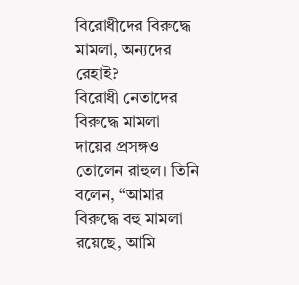বিরোধীদের বিরুদ্ধে মামলা, অন্যদের রেহাই?
বিরোধী নেতাদের বিরুদ্ধে মামলা দায়ের প্রসঙ্গও তোলেন রাহুল। তিনি বলেন, “আমার বিরুদ্ধে বহু মামলা রয়েছে, আমি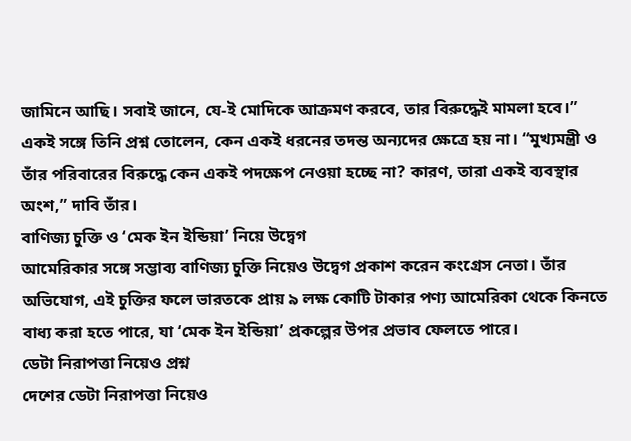জামিনে আছি। সবাই জানে, যে-ই মোদিকে আক্রমণ করবে, তার বিরুদ্ধেই মামলা হবে।”
একই সঙ্গে তিনি প্রশ্ন তোলেন, কেন একই ধরনের তদন্ত অন্যদের ক্ষেত্রে হয় না। “মুখ্যমন্ত্রী ও তাঁর পরিবারের বিরুদ্ধে কেন একই পদক্ষেপ নেওয়া হচ্ছে না? কারণ, তারা একই ব্যবস্থার অংশ,” দাবি তাঁর।
বাণিজ্য চুক্তি ও ‘মেক ইন ইন্ডিয়া’ নিয়ে উদ্বেগ
আমেরিকার সঙ্গে সম্ভাব্য বাণিজ্য চুক্তি নিয়েও উদ্বেগ প্রকাশ করেন কংগ্রেস নেতা। তাঁর অভিযোগ, এই চুক্তির ফলে ভারতকে প্রায় ৯ লক্ষ কোটি টাকার পণ্য আমেরিকা থেকে কিনতে বাধ্য করা হতে পারে, যা ‘মেক ইন ইন্ডিয়া’ প্রকল্পের উপর প্রভাব ফেলতে পারে।
ডেটা নিরাপত্তা নিয়েও প্রশ্ন
দেশের ডেটা নিরাপত্তা নিয়েও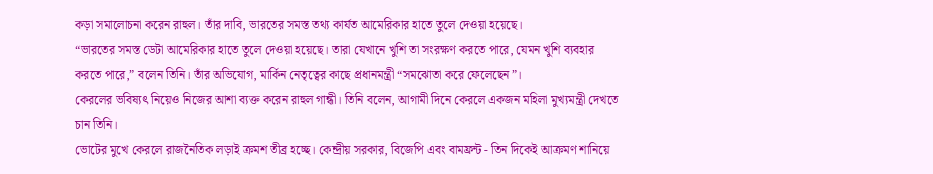কড়া সমালোচনা করেন রাহুল। তাঁর দাবি, ভারতের সমস্ত তথ্য কার্যত আমেরিকার হাতে তুলে দেওয়া হয়েছে।
“ভারতের সমস্ত ডেটা আমেরিকার হাতে তুলে দেওয়া হয়েছে। তারা যেখানে খুশি তা সংরক্ষণ করতে পারে, যেমন খুশি ব্যবহার করতে পারে,” বলেন তিনি। তাঁর অভিযোগ, মার্কিন নেতৃত্বের কাছে প্রধানমন্ত্রী “সমঝোতা করে ফেলেছেন”।
কেরলের ভবিষ্যৎ নিয়েও নিজের আশা ব্যক্ত করেন রাহুল গান্ধী। তিনি বলেন, আগামী দিনে কেরলে একজন মহিলা মুখ্যমন্ত্রী দেখতে চান তিনি।
ভোটের মুখে কেরলে রাজনৈতিক লড়াই ক্রমশ তীব্র হচ্ছে। কেন্দ্রীয় সরকার, বিজেপি এবং বামফ্রন্ট - তিন দিকেই আক্রমণ শানিয়ে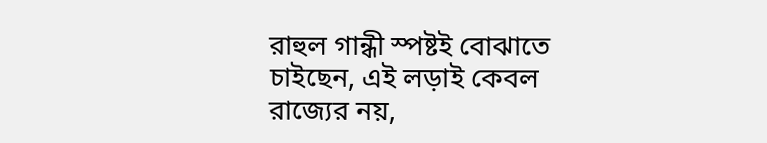রাহুল গান্ধী স্পষ্টই বোঝাতে চাইছেন, এই লড়াই কেবল রাজ্যের নয়,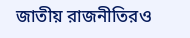জাতীয় রাজনীতিরও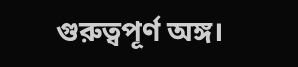গুরুত্বপূর্ণ অঙ্গ।